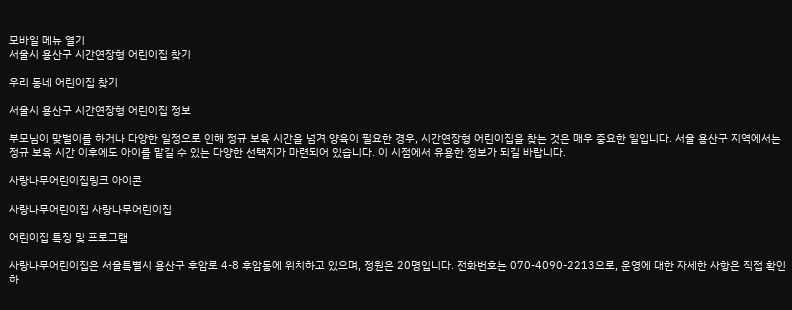모바일 메뉴 열기
서울시 용산구 시간연장형 어린이집 찾기

우리 동네 어린이집 찾기

서울시 용산구 시간연장형 어린이집 정보

부모님이 맞벌이를 하거나 다양한 일정으로 인해 정규 보육 시간을 넘겨 양육이 필요한 경우, 시간연장형 어린이집을 찾는 것은 매우 중요한 일입니다. 서울 용산구 지역에서는 정규 보육 시간 이후에도 아이를 맡길 수 있는 다양한 선택지가 마련되어 있습니다. 이 시점에서 유용한 정보가 되길 바랍니다.

사랑나무어린이집링크 아이콘

사랑나무어린이집 사랑나무어린이집

어린이집 특징 및 프로그램

사랑나무어린이집은 서울특별시 용산구 후암로 4-8 후암동에 위치하고 있으며, 정원은 20명입니다. 전화번호는 070-4090-2213으로, 운영에 대한 자세한 사항은 직접 확인하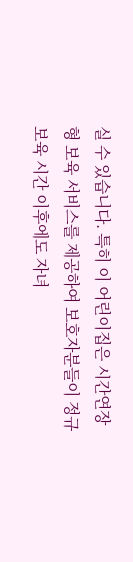실 수 있습니다. 특히 이 어린이집은 시간연장형 보육 서비스를 제공하여 보호자분들이 정규 보육 시간 이후에도 자녀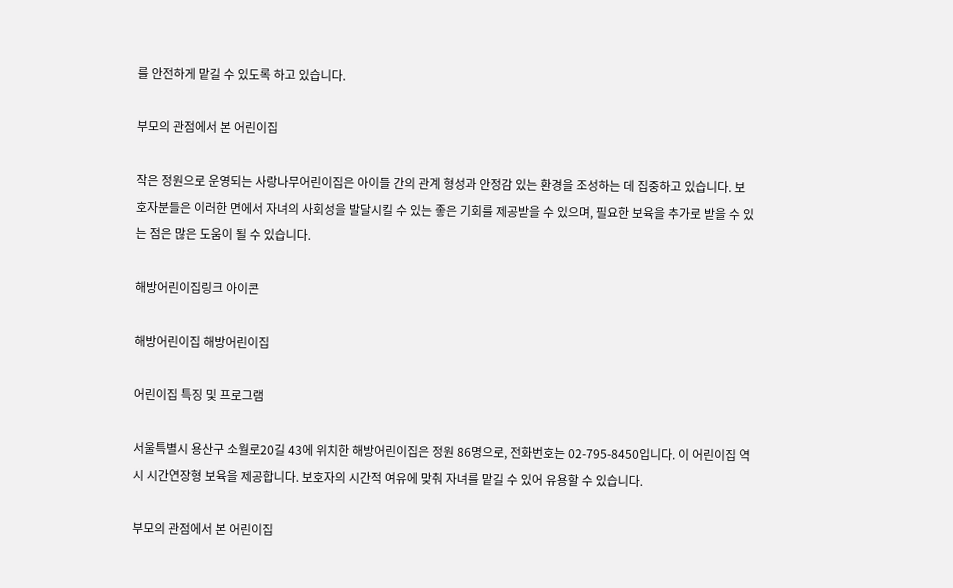를 안전하게 맡길 수 있도록 하고 있습니다.

부모의 관점에서 본 어린이집

작은 정원으로 운영되는 사랑나무어린이집은 아이들 간의 관계 형성과 안정감 있는 환경을 조성하는 데 집중하고 있습니다. 보호자분들은 이러한 면에서 자녀의 사회성을 발달시킬 수 있는 좋은 기회를 제공받을 수 있으며, 필요한 보육을 추가로 받을 수 있는 점은 많은 도움이 될 수 있습니다.

해방어린이집링크 아이콘

해방어린이집 해방어린이집

어린이집 특징 및 프로그램

서울특별시 용산구 소월로20길 43에 위치한 해방어린이집은 정원 86명으로, 전화번호는 02-795-8450입니다. 이 어린이집 역시 시간연장형 보육을 제공합니다. 보호자의 시간적 여유에 맞춰 자녀를 맡길 수 있어 유용할 수 있습니다.

부모의 관점에서 본 어린이집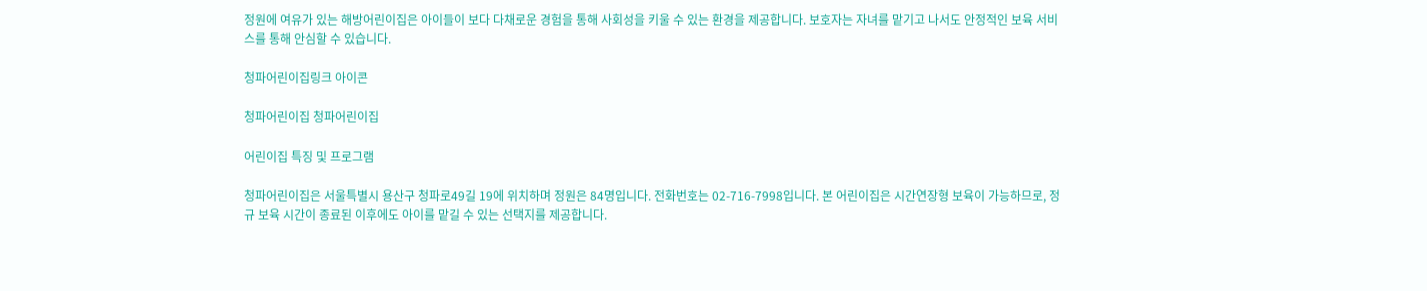정원에 여유가 있는 해방어린이집은 아이들이 보다 다채로운 경험을 통해 사회성을 키울 수 있는 환경을 제공합니다. 보호자는 자녀를 맡기고 나서도 안정적인 보육 서비스를 통해 안심할 수 있습니다.

청파어린이집링크 아이콘

청파어린이집 청파어린이집

어린이집 특징 및 프로그램

청파어린이집은 서울특별시 용산구 청파로49길 19에 위치하며 정원은 84명입니다. 전화번호는 02-716-7998입니다. 본 어린이집은 시간연장형 보육이 가능하므로, 정규 보육 시간이 종료된 이후에도 아이를 맡길 수 있는 선택지를 제공합니다.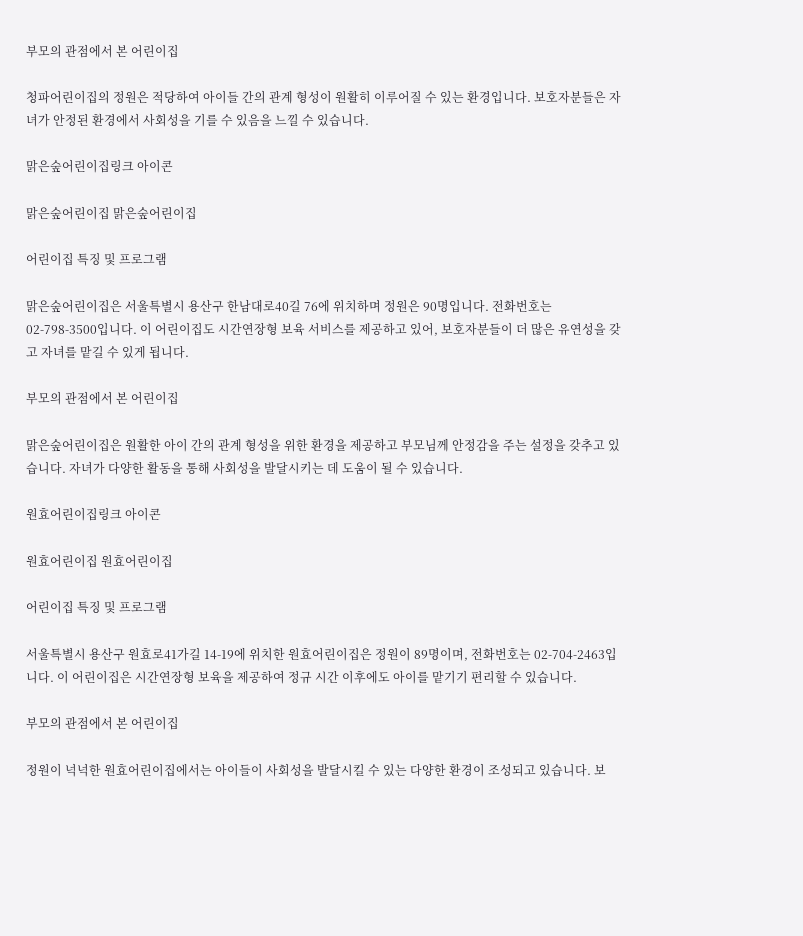부모의 관점에서 본 어린이집

청파어린이집의 정원은 적당하여 아이들 간의 관계 형성이 원활히 이루어질 수 있는 환경입니다. 보호자분들은 자녀가 안정된 환경에서 사회성을 기를 수 있음을 느낄 수 있습니다.

맑은숲어린이집링크 아이콘

맑은숲어린이집 맑은숲어린이집

어린이집 특징 및 프로그램

맑은숲어린이집은 서울특별시 용산구 한남대로40길 76에 위치하며 정원은 90명입니다. 전화번호는 02-798-3500입니다. 이 어린이집도 시간연장형 보육 서비스를 제공하고 있어, 보호자분들이 더 많은 유연성을 갖고 자녀를 맡길 수 있게 됩니다.

부모의 관점에서 본 어린이집

맑은숲어린이집은 원활한 아이 간의 관계 형성을 위한 환경을 제공하고 부모님께 안정감을 주는 설정을 갖추고 있습니다. 자녀가 다양한 활동을 통해 사회성을 발달시키는 데 도움이 될 수 있습니다.

원효어린이집링크 아이콘

원효어린이집 원효어린이집

어린이집 특징 및 프로그램

서울특별시 용산구 원효로41가길 14-19에 위치한 원효어린이집은 정원이 89명이며, 전화번호는 02-704-2463입니다. 이 어린이집은 시간연장형 보육을 제공하여 정규 시간 이후에도 아이를 맡기기 편리할 수 있습니다.

부모의 관점에서 본 어린이집

정원이 넉넉한 원효어린이집에서는 아이들이 사회성을 발달시킬 수 있는 다양한 환경이 조성되고 있습니다. 보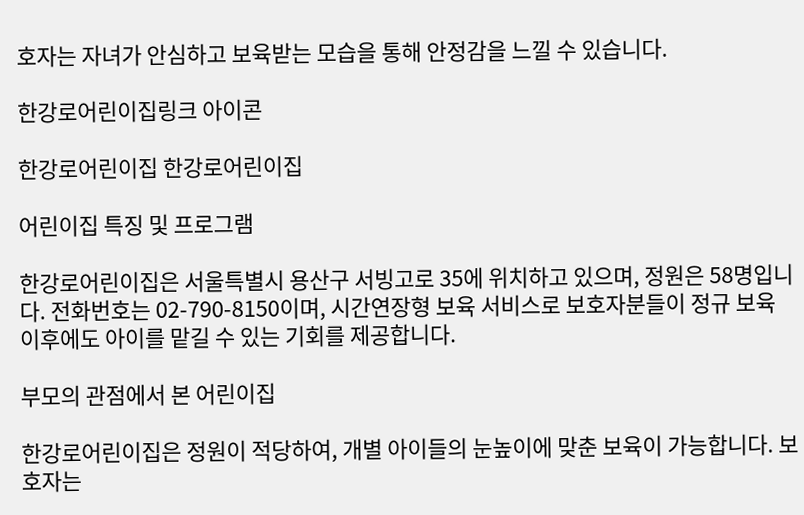호자는 자녀가 안심하고 보육받는 모습을 통해 안정감을 느낄 수 있습니다.

한강로어린이집링크 아이콘

한강로어린이집 한강로어린이집

어린이집 특징 및 프로그램

한강로어린이집은 서울특별시 용산구 서빙고로 35에 위치하고 있으며, 정원은 58명입니다. 전화번호는 02-790-8150이며, 시간연장형 보육 서비스로 보호자분들이 정규 보육 이후에도 아이를 맡길 수 있는 기회를 제공합니다.

부모의 관점에서 본 어린이집

한강로어린이집은 정원이 적당하여, 개별 아이들의 눈높이에 맞춘 보육이 가능합니다. 보호자는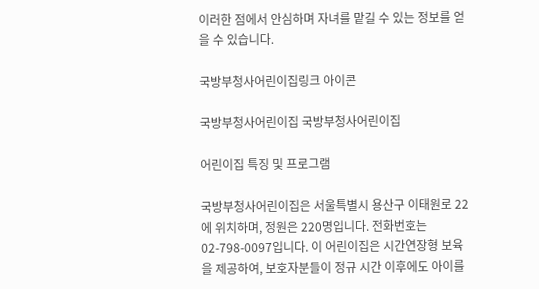이러한 점에서 안심하며 자녀를 맡길 수 있는 정보를 얻을 수 있습니다.

국방부청사어린이집링크 아이콘

국방부청사어린이집 국방부청사어린이집

어린이집 특징 및 프로그램

국방부청사어린이집은 서울특별시 용산구 이태원로 22에 위치하며, 정원은 220명입니다. 전화번호는 02-798-0097입니다. 이 어린이집은 시간연장형 보육을 제공하여, 보호자분들이 정규 시간 이후에도 아이를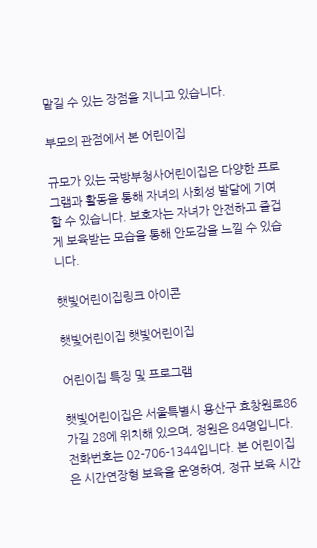맡길 수 있는 장점을 지니고 있습니다.

부모의 관점에서 본 어린이집

규모가 있는 국방부청사어린이집은 다양한 프로그램과 활동을 통해 자녀의 사회성 발달에 기여할 수 있습니다. 보호자는 자녀가 안전하고 즐겁게 보육받는 모습을 통해 안도감을 느낄 수 있습니다.

햇빛어린이집링크 아이콘

햇빛어린이집 햇빛어린이집

어린이집 특징 및 프로그램

햇빛어린이집은 서울특별시 용산구 효창원로86가길 28에 위치해 있으며, 정원은 84명입니다. 전화번호는 02-706-1344입니다. 본 어린이집은 시간연장형 보육을 운영하여, 정규 보육 시간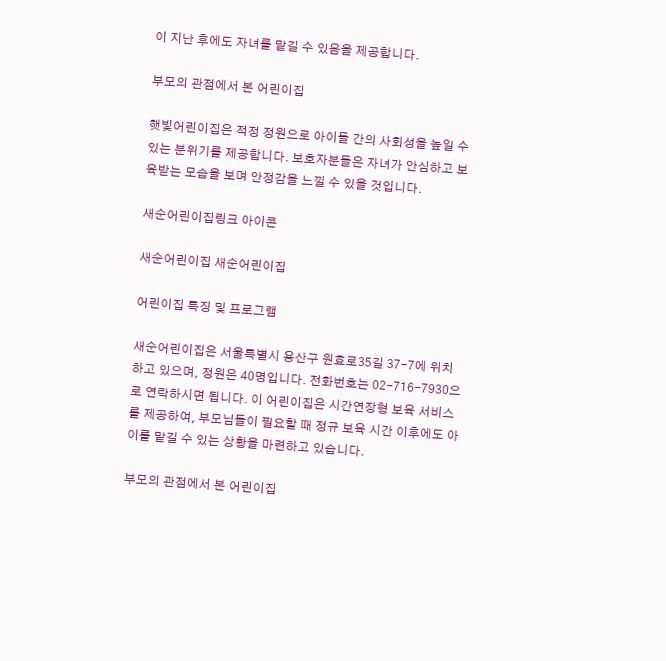이 지난 후에도 자녀를 맡길 수 있음을 제공합니다.

부모의 관점에서 본 어린이집

햇빛어린이집은 적정 정원으로 아이들 간의 사회성을 높일 수 있는 분위기를 제공합니다. 보호자분들은 자녀가 안심하고 보육받는 모습을 보며 안정감을 느낄 수 있을 것입니다.

새순어린이집링크 아이콘

새순어린이집 새순어린이집

어린이집 특징 및 프로그램

새순어린이집은 서울특별시 용산구 원효로35길 37-7에 위치하고 있으며, 정원은 40명입니다. 전화번호는 02-716-7930으로 연락하시면 됩니다. 이 어린이집은 시간연장형 보육 서비스를 제공하여, 부모님들이 필요할 때 정규 보육 시간 이후에도 아이를 맡길 수 있는 상황을 마련하고 있습니다.

부모의 관점에서 본 어린이집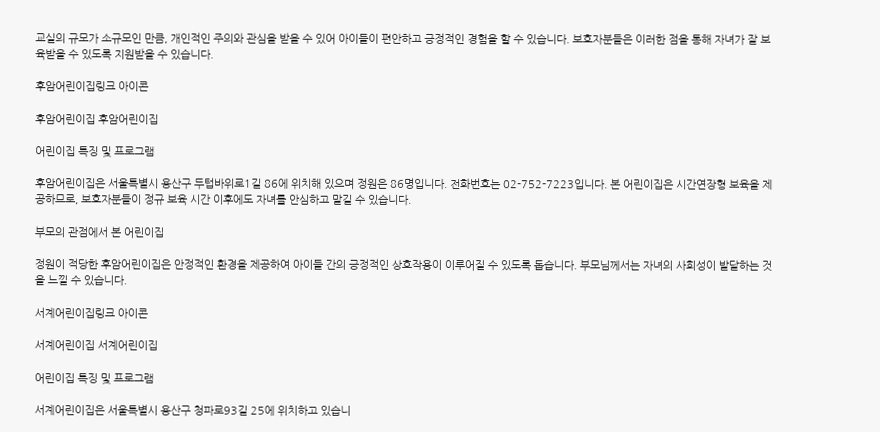교실의 규모가 소규모인 만큼, 개인적인 주의와 관심을 받을 수 있어 아이들이 편안하고 긍정적인 경험을 할 수 있습니다. 보호자분들은 이러한 점을 통해 자녀가 잘 보육받을 수 있도록 지원받을 수 있습니다.

후암어린이집링크 아이콘

후암어린이집 후암어린이집

어린이집 특징 및 프로그램

후암어린이집은 서울특별시 용산구 두텁바위로1길 86에 위치해 있으며 정원은 86명입니다. 전화번호는 02-752-7223입니다. 본 어린이집은 시간연장형 보육을 제공하므로, 보호자분들이 정규 보육 시간 이후에도 자녀를 안심하고 맡길 수 있습니다.

부모의 관점에서 본 어린이집

정원이 적당한 후암어린이집은 안정적인 환경을 제공하여 아이들 간의 긍정적인 상호작용이 이루어질 수 있도록 돕습니다. 부모님께서는 자녀의 사회성이 발달하는 것을 느낄 수 있습니다.

서계어린이집링크 아이콘

서계어린이집 서계어린이집

어린이집 특징 및 프로그램

서계어린이집은 서울특별시 용산구 청파로93길 25에 위치하고 있습니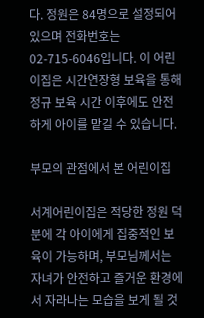다. 정원은 84명으로 설정되어 있으며 전화번호는 02-715-6046입니다. 이 어린이집은 시간연장형 보육을 통해 정규 보육 시간 이후에도 안전하게 아이를 맡길 수 있습니다.

부모의 관점에서 본 어린이집

서계어린이집은 적당한 정원 덕분에 각 아이에게 집중적인 보육이 가능하며, 부모님께서는 자녀가 안전하고 즐거운 환경에서 자라나는 모습을 보게 될 것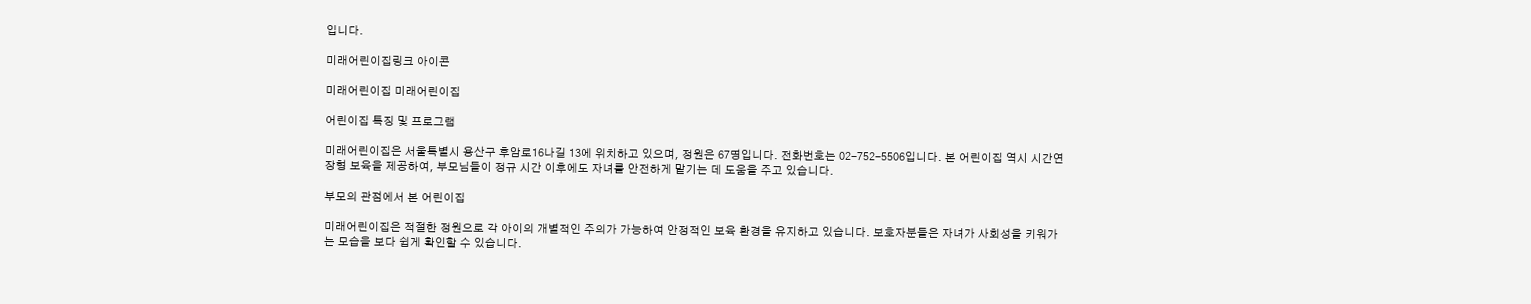입니다.

미래어린이집링크 아이콘

미래어린이집 미래어린이집

어린이집 특징 및 프로그램

미래어린이집은 서울특별시 용산구 후암로16나길 13에 위치하고 있으며, 정원은 67명입니다. 전화번호는 02-752-5506입니다. 본 어린이집 역시 시간연장형 보육을 제공하여, 부모님들이 정규 시간 이후에도 자녀를 안전하게 맡기는 데 도움을 주고 있습니다.

부모의 관점에서 본 어린이집

미래어린이집은 적절한 정원으로 각 아이의 개별적인 주의가 가능하여 안정적인 보육 환경을 유지하고 있습니다. 보호자분들은 자녀가 사회성을 키워가는 모습을 보다 쉽게 확인할 수 있습니다.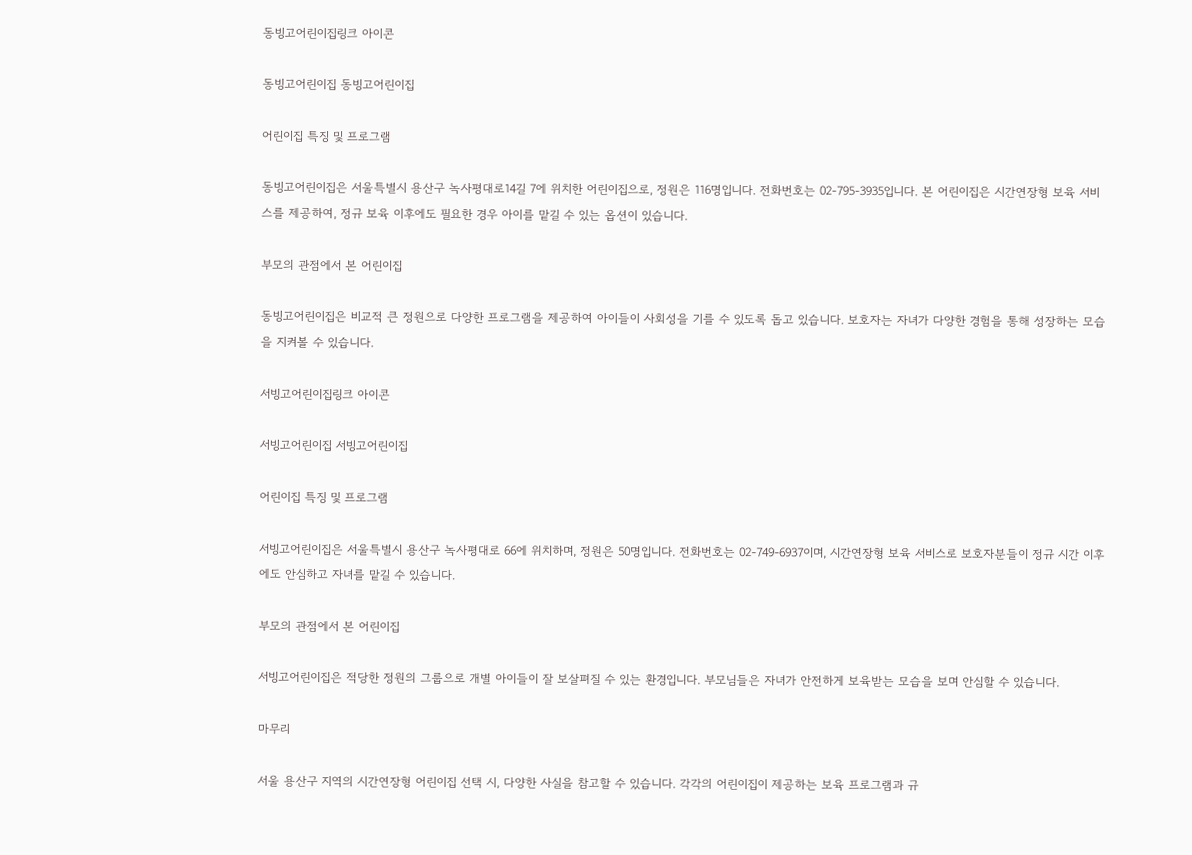동빙고어린이집링크 아이콘

동빙고어린이집 동빙고어린이집

어린이집 특징 및 프로그램

동빙고어린이집은 서울특별시 용산구 녹사평대로14길 7에 위치한 어린이집으로, 정원은 116명입니다. 전화번호는 02-795-3935입니다. 본 어린이집은 시간연장형 보육 서비스를 제공하여, 정규 보육 이후에도 필요한 경우 아이를 맡길 수 있는 옵션이 있습니다.

부모의 관점에서 본 어린이집

동빙고어린이집은 비교적 큰 정원으로 다양한 프로그램을 제공하여 아이들이 사회성을 기를 수 있도록 돕고 있습니다. 보호자는 자녀가 다양한 경험을 통해 성장하는 모습을 지켜볼 수 있습니다.

서빙고어린이집링크 아이콘

서빙고어린이집 서빙고어린이집

어린이집 특징 및 프로그램

서빙고어린이집은 서울특별시 용산구 녹사평대로 66에 위치하며, 정원은 50명입니다. 전화번호는 02-749-6937이며, 시간연장형 보육 서비스로 보호자분들이 정규 시간 이후에도 안심하고 자녀를 맡길 수 있습니다.

부모의 관점에서 본 어린이집

서빙고어린이집은 적당한 정원의 그룹으로 개별 아이들이 잘 보살펴질 수 있는 환경입니다. 부모님들은 자녀가 안전하게 보육받는 모습을 보며 안심할 수 있습니다.

마무리

서울 용산구 지역의 시간연장형 어린이집 선택 시, 다양한 사실을 참고할 수 있습니다. 각각의 어린이집이 제공하는 보육 프로그램과 규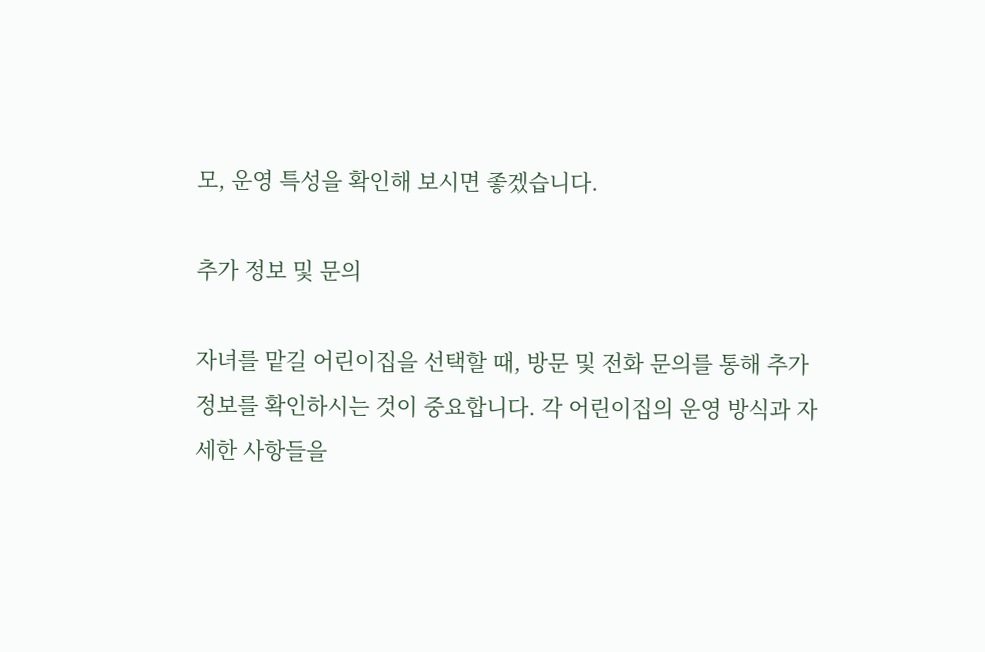모, 운영 특성을 확인해 보시면 좋겠습니다.

추가 정보 및 문의

자녀를 맡길 어린이집을 선택할 때, 방문 및 전화 문의를 통해 추가 정보를 확인하시는 것이 중요합니다. 각 어린이집의 운영 방식과 자세한 사항들을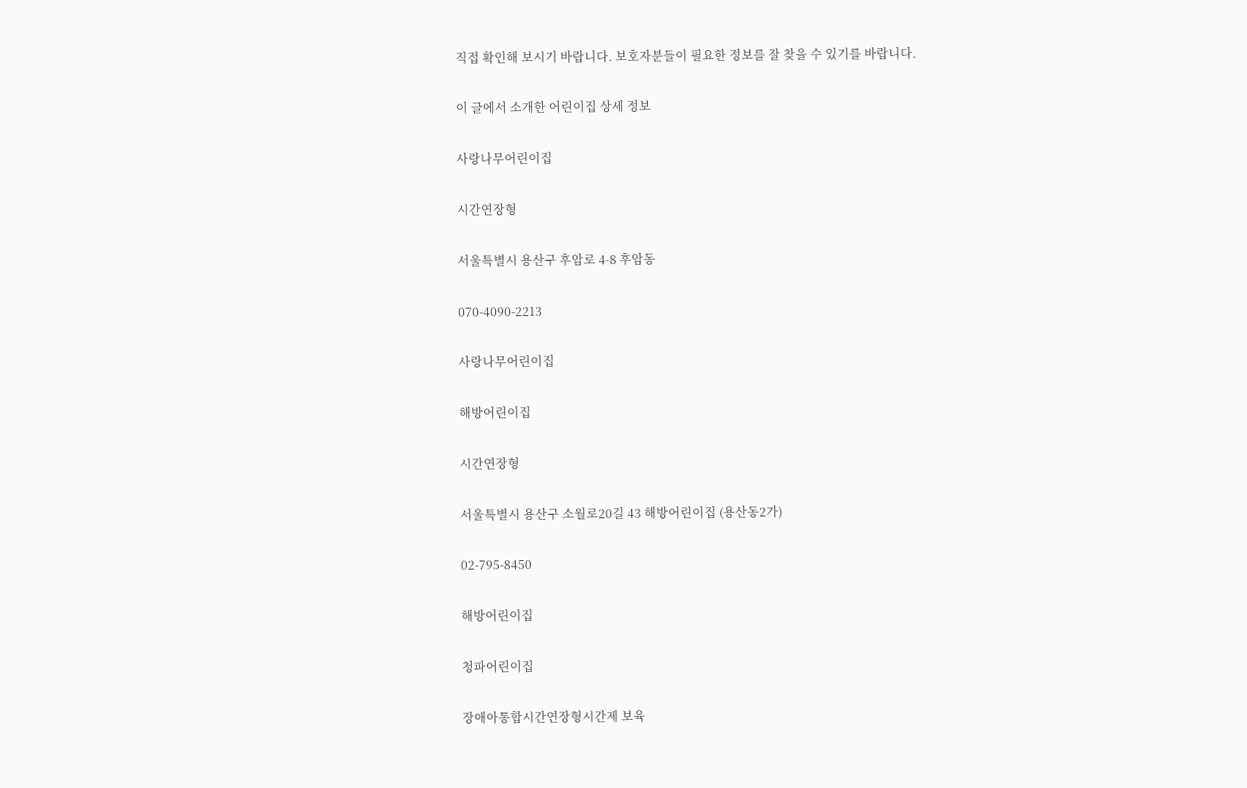직접 확인해 보시기 바랍니다. 보호자분들이 필요한 정보를 잘 찾을 수 있기를 바랍니다.

이 글에서 소개한 어린이집 상세 정보

사랑나무어린이집

시간연장형

서울특별시 용산구 후암로 4-8 후암동

070-4090-2213

사랑나무어린이집

해방어린이집

시간연장형

서울특별시 용산구 소월로20길 43 해방어린이집 (용산동2가)

02-795-8450

해방어린이집

청파어린이집

장애아통합시간연장형시간제 보육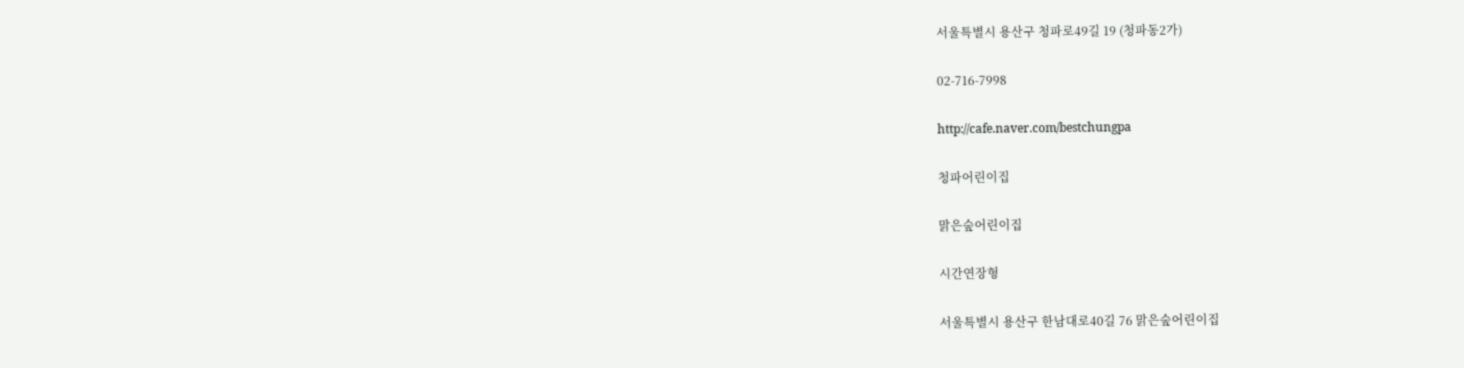서울특별시 용산구 청파로49길 19 (청파동2가)

02-716-7998

http://cafe.naver.com/bestchungpa

청파어린이집

맑은숲어린이집

시간연장형

서울특별시 용산구 한남대로40길 76 맑은숲어린이집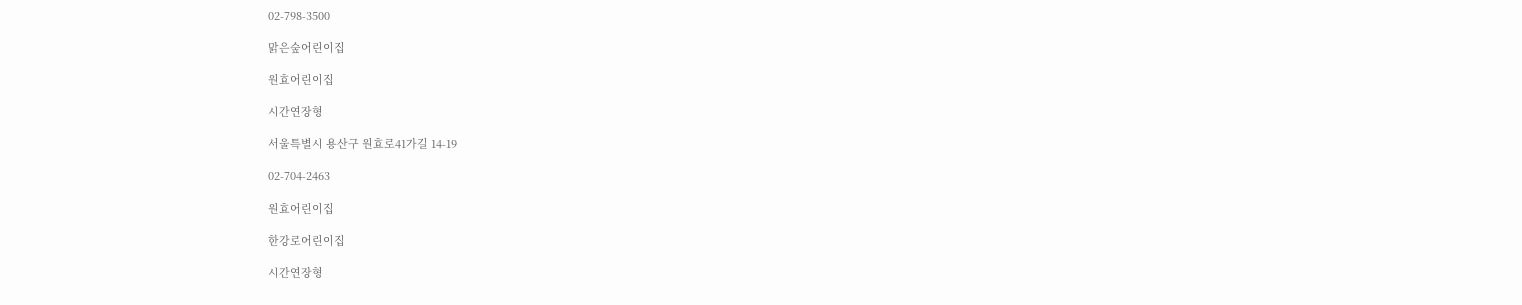02-798-3500

맑은숲어린이집

원효어린이집

시간연장형

서울특별시 용산구 원효로41가길 14-19

02-704-2463

원효어린이집

한강로어린이집

시간연장형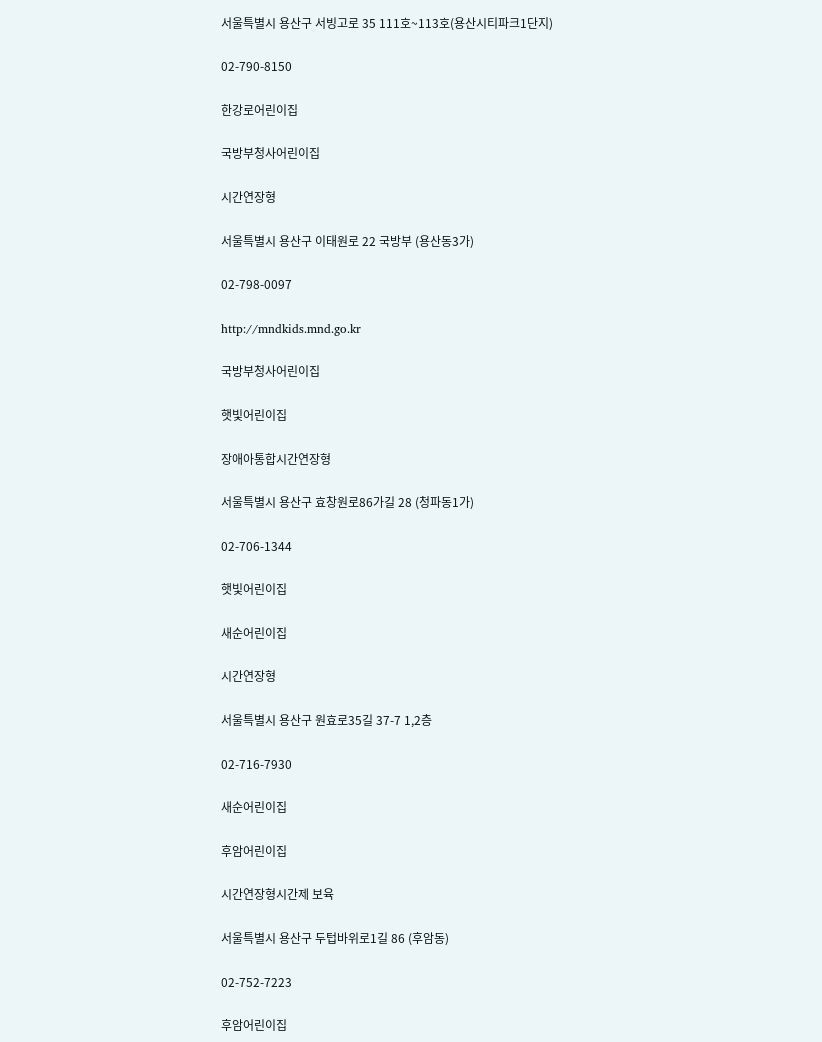서울특별시 용산구 서빙고로 35 111호~113호(용산시티파크1단지)

02-790-8150

한강로어린이집

국방부청사어린이집

시간연장형

서울특별시 용산구 이태원로 22 국방부 (용산동3가)

02-798-0097

http://mndkids.mnd.go.kr

국방부청사어린이집

햇빛어린이집

장애아통합시간연장형

서울특별시 용산구 효창원로86가길 28 (청파동1가)

02-706-1344

햇빛어린이집

새순어린이집

시간연장형

서울특별시 용산구 원효로35길 37-7 1,2층

02-716-7930

새순어린이집

후암어린이집

시간연장형시간제 보육

서울특별시 용산구 두텁바위로1길 86 (후암동)

02-752-7223

후암어린이집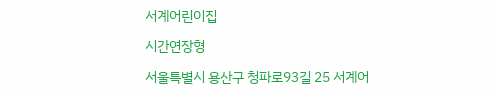서계어린이집

시간연장형

서울특별시 용산구 청파로93길 25 서계어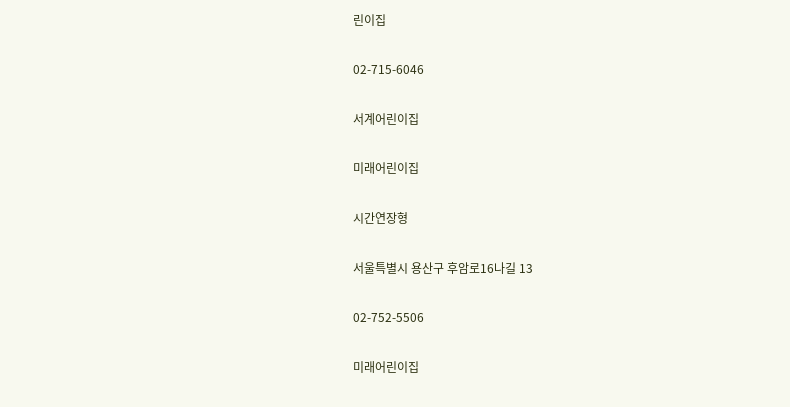린이집

02-715-6046

서계어린이집

미래어린이집

시간연장형

서울특별시 용산구 후암로16나길 13

02-752-5506

미래어린이집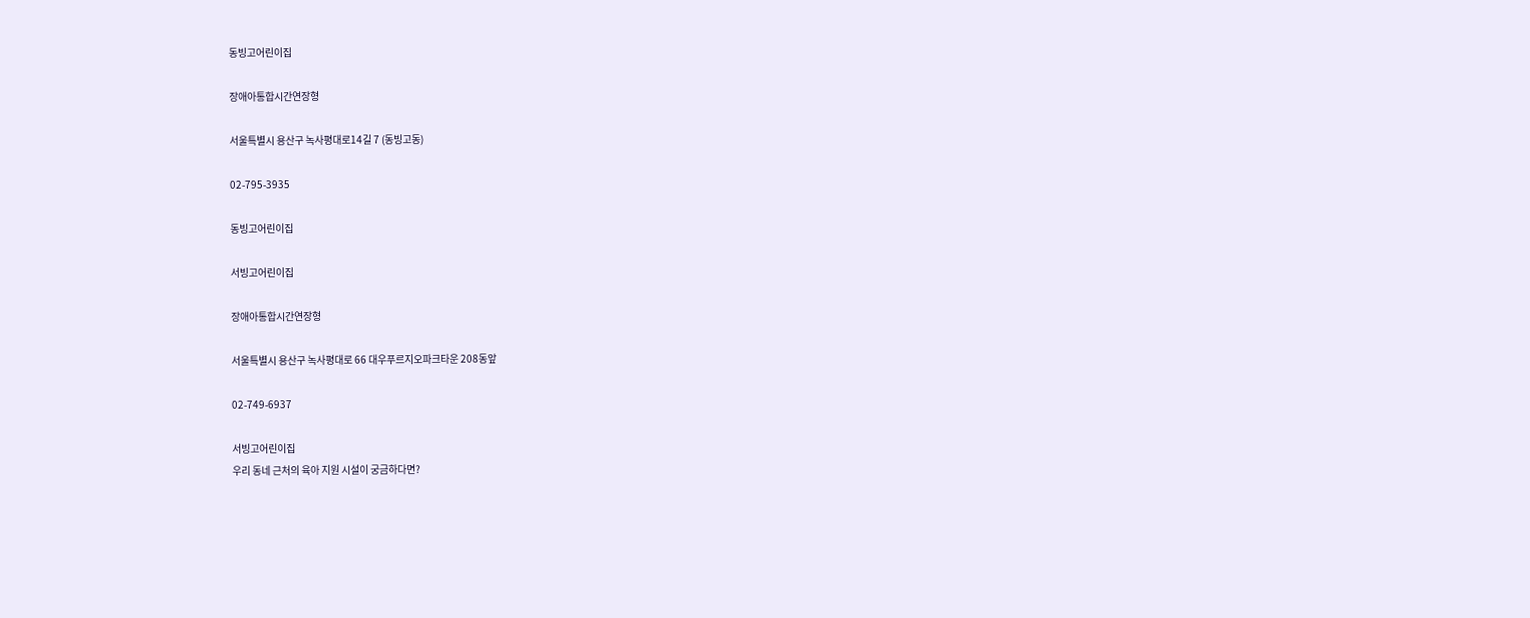동빙고어린이집

장애아통합시간연장형

서울특별시 용산구 녹사평대로14길 7 (동빙고동)

02-795-3935

동빙고어린이집

서빙고어린이집

장애아통합시간연장형

서울특별시 용산구 녹사평대로 66 대우푸르지오파크타운 208동앞

02-749-6937

서빙고어린이집
우리 동네 근처의 육아 지원 시설이 궁금하다면?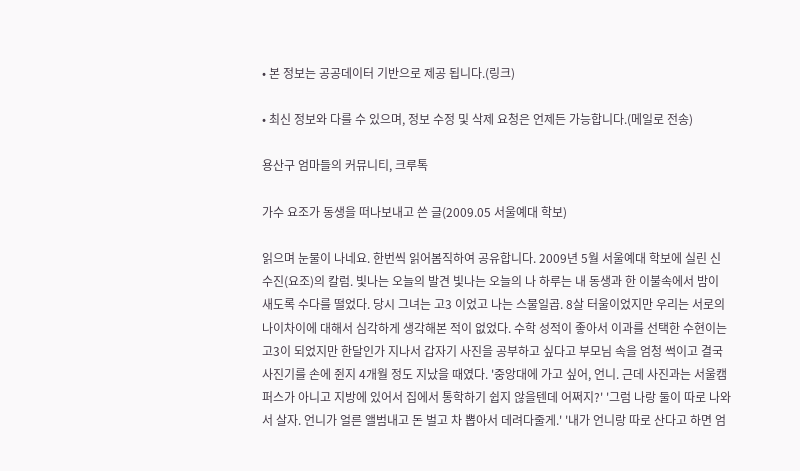• 본 정보는 공공데이터 기반으로 제공 됩니다.(링크)

• 최신 정보와 다를 수 있으며, 정보 수정 및 삭제 요청은 언제든 가능합니다.(메일로 전송)

용산구 엄마들의 커뮤니티, 크루톡

가수 요조가 동생을 떠나보내고 쓴 글(2009.05 서울예대 학보)

읽으며 눈물이 나네요. 한번씩 읽어봄직하여 공유합니다. 2009년 5월 서울예대 학보에 실린 신수진(요조)의 칼럼. 빛나는 오늘의 발견 빛나는 오늘의 나 하루는 내 동생과 한 이불속에서 밤이 새도록 수다를 떨었다. 당시 그녀는 고3 이었고 나는 스물일곱. 8살 터울이었지만 우리는 서로의 나이차이에 대해서 심각하게 생각해본 적이 없었다. 수학 성적이 좋아서 이과를 선택한 수현이는 고3이 되었지만 한달인가 지나서 갑자기 사진을 공부하고 싶다고 부모님 속을 엄청 썩이고 결국 사진기를 손에 쥔지 4개월 정도 지났을 때였다. '중앙대에 가고 싶어, 언니. 근데 사진과는 서울캠퍼스가 아니고 지방에 있어서 집에서 통학하기 쉽지 않을텐데 어쩌지?' '그럼 나랑 둘이 따로 나와서 살자. 언니가 얼른 앨범내고 돈 벌고 차 뽑아서 데려다줄게.' '내가 언니랑 따로 산다고 하면 엄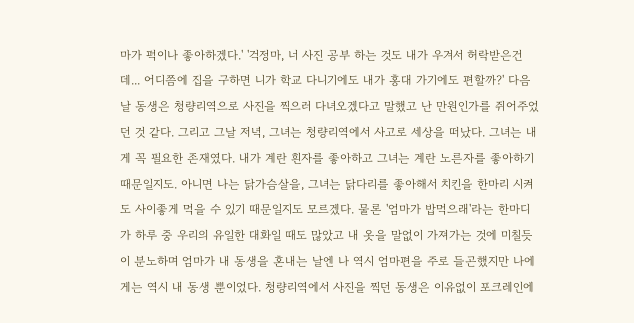마가 퍽이나 좋아하겠다.' '걱정마, 너 사진 공부 하는 것도 내가 우겨서 허락받은건데... 어디쯤에 집을 구하면 니가 학교 다니기에도 내가 홍대 가기에도 편할까?' 다음날 동생은 청량리역으로 사진을 찍으러 다녀오겠다고 말했고 난 만원인가를 쥐어주었던 것 같다. 그리고 그날 저녁, 그녀는 청량리역에서 사고로 세상을 떠났다. 그녀는 내게 꼭 필요한 존재였다. 내가 계란 흰자를 좋아하고 그녀는 계란 노른자를 좋아하기 때문일지도. 아니면 나는 닭가슴살을, 그녀는 닭다리를 좋아해서 치킨을 한마리 시켜도 사이좋게 먹을 수 있기 때문일지도 모르겠다. 물론 '엄마가 밥먹으래'라는 한마디가 하루 중 우리의 유일한 대화일 때도 많았고 내 옷을 말없이 가져가는 것에 미칠듯이 분노하며 엄마가 내 동생을 혼내는 날엔 나 역시 엄마편을 주로 들곤했지만 나에게는 역시 내 동생 뿐이었다. 청량리역에서 사진을 찍던 동생은 이유없이 포크레인에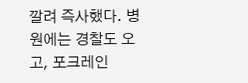깔려 즉사했다. 병원에는 경찰도 오고, 포크레인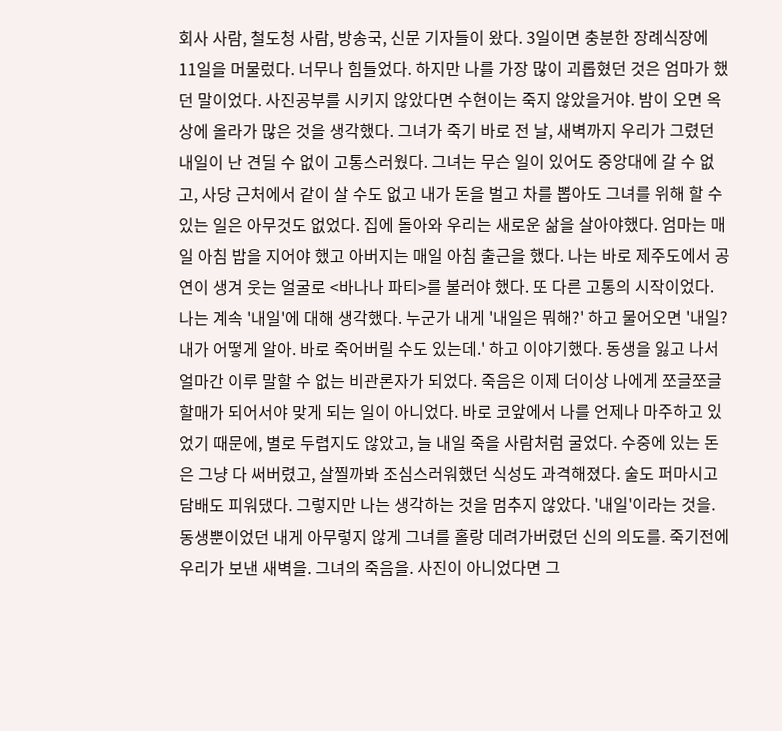회사 사람, 철도청 사람, 방송국, 신문 기자들이 왔다. 3일이면 충분한 장례식장에 11일을 머물렀다. 너무나 힘들었다. 하지만 나를 가장 많이 괴롭혔던 것은 엄마가 했던 말이었다. 사진공부를 시키지 않았다면 수현이는 죽지 않았을거야. 밤이 오면 옥상에 올라가 많은 것을 생각했다. 그녀가 죽기 바로 전 날, 새벽까지 우리가 그렸던 내일이 난 견딜 수 없이 고통스러웠다. 그녀는 무슨 일이 있어도 중앙대에 갈 수 없고, 사당 근처에서 같이 살 수도 없고 내가 돈을 벌고 차를 뽑아도 그녀를 위해 할 수 있는 일은 아무것도 없었다. 집에 돌아와 우리는 새로운 삶을 살아야했다. 엄마는 매일 아침 밥을 지어야 했고 아버지는 매일 아침 출근을 했다. 나는 바로 제주도에서 공연이 생겨 웃는 얼굴로 <바나나 파티>를 불러야 했다. 또 다른 고통의 시작이었다. 나는 계속 '내일'에 대해 생각했다. 누군가 내게 '내일은 뭐해?' 하고 물어오면 '내일? 내가 어떻게 알아. 바로 죽어버릴 수도 있는데.' 하고 이야기했다. 동생을 잃고 나서 얼마간 이루 말할 수 없는 비관론자가 되었다. 죽음은 이제 더이상 나에게 쪼글쪼글 할매가 되어서야 맞게 되는 일이 아니었다. 바로 코앞에서 나를 언제나 마주하고 있었기 때문에, 별로 두렵지도 않았고, 늘 내일 죽을 사람처럼 굴었다. 수중에 있는 돈은 그냥 다 써버렸고, 살찔까봐 조심스러워했던 식성도 과격해졌다. 술도 퍼마시고 담배도 피워댔다. 그렇지만 나는 생각하는 것을 멈추지 않았다. '내일'이라는 것을. 동생뿐이었던 내게 아무렇지 않게 그녀를 홀랑 데려가버렸던 신의 의도를. 죽기전에 우리가 보낸 새벽을. 그녀의 죽음을. 사진이 아니었다면 그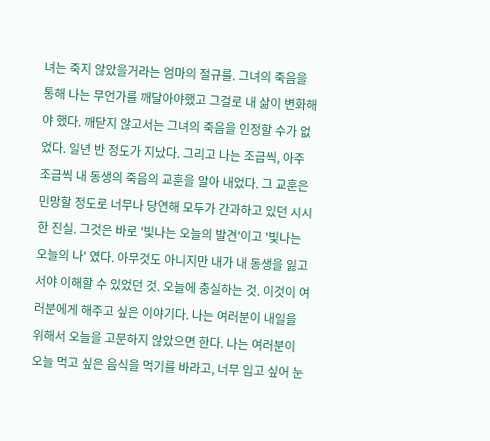녀는 죽지 않았을거라는 엄마의 절규를. 그녀의 죽음을 통해 나는 무언가를 깨달아야했고 그걸로 내 삶이 변화해야 했다. 깨닫지 않고서는 그녀의 죽음을 인정할 수가 없었다. 일년 반 정도가 지났다. 그리고 나는 조금씩, 아주 조금씩 내 동생의 죽음의 교훈을 알아 내었다. 그 교훈은 민망할 정도로 너무나 당연해 모두가 간과하고 있던 시시한 진실. 그것은 바로 '빛나는 오늘의 발견'이고 '빛나는 오늘의 나' 였다. 아무것도 아니지만 내가 내 동생을 잃고서야 이해할 수 있었던 것. 오늘에 충실하는 것. 이것이 여러분에게 해주고 싶은 이야기다. 나는 여러분이 내일을 위해서 오늘을 고문하지 않았으면 한다. 나는 여러분이 오늘 먹고 싶은 음식을 먹기를 바라고, 너무 입고 싶어 눈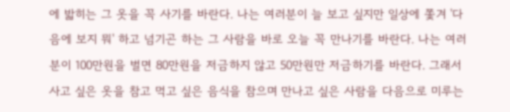에 밟히는 그 옷을 꼭 사기를 바란다. 나는 여러분이 늘 보고 싶지만 일상에 쫓겨 '다음에 보지 뭐' 하고 넘기곤 하는 그 사람을 바로 오늘 꼭 만나기를 바란다. 나는 여러분이 100만원을 벌면 80만원을 저금하지 않고 50만원만 저금하기를 바란다. 그래서 사고 싶은 옷을 참고 먹고 싶은 음식을 참으며 만나고 싶은 사람을 다음으로 미루는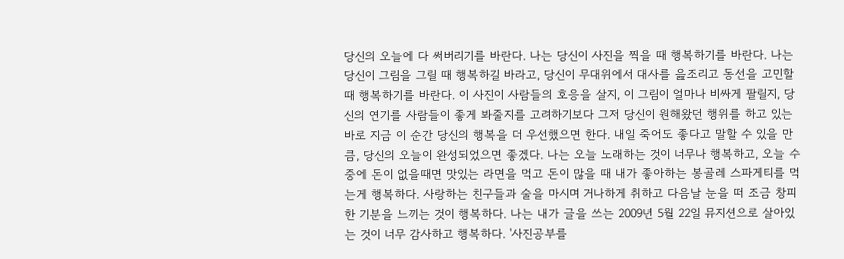당신의 오늘에 다 써버리기를 바란다. 나는 당신이 사진을 찍을 때 행복하기를 바란다. 나는 당신이 그림을 그릴 때 행복하길 바라고, 당신이 무대위에서 대사를 읊조리고 동선을 고민할 때 행복하기를 바란다. 이 사진이 사람들의 호응을 살지, 이 그림이 얼마나 비싸게 팔릴지, 당신의 연기를 사람들이 좋게 봐줄지를 고려하기보다 그저 당신이 원해왔던 행위를 하고 있는 바로 지금 이 순간 당신의 행복을 더 우선했으면 한다. 내일 죽어도 좋다고 말할 수 있을 만큼, 당신의 오늘이 완성되었으면 좋겠다. 나는 오늘 노래하는 것이 너무나 행복하고, 오늘 수중에 돈이 없을때면 맛있는 라면을 먹고 돈이 많을 때 내가 좋아하는 봉골레 스파게티를 먹는게 행복하다. 사랑하는 친구들과 술을 마시며 거나하게 취하고 다음날 눈을 떠 조금 창피한 기분을 느끼는 것이 행복하다. 나는 내가 글을 쓰는 2009년 5월 22일 뮤지션으로 살아있는 것이 너무 감사하고 행복하다. '사진공부를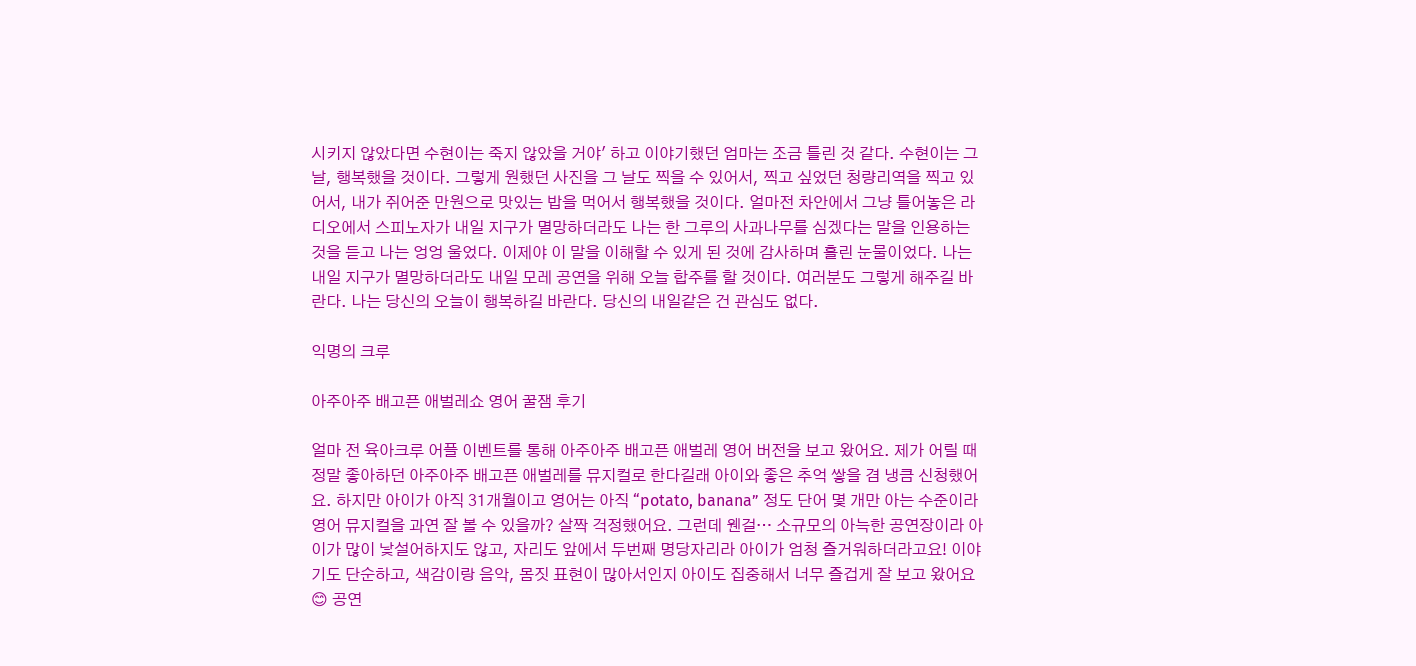시키지 않았다면 수현이는 죽지 않았을 거야' 하고 이야기했던 엄마는 조금 틀린 것 같다. 수현이는 그 날, 행복했을 것이다. 그렇게 원했던 사진을 그 날도 찍을 수 있어서, 찍고 싶었던 청량리역을 찍고 있어서, 내가 쥐어준 만원으로 맛있는 밥을 먹어서 행복했을 것이다. 얼마전 차안에서 그냥 틀어놓은 라디오에서 스피노자가 내일 지구가 멸망하더라도 나는 한 그루의 사과나무를 심겠다는 말을 인용하는 것을 듣고 나는 엉엉 울었다. 이제야 이 말을 이해할 수 있게 된 것에 감사하며 흘린 눈물이었다. 나는 내일 지구가 멸망하더라도 내일 모레 공연을 위해 오늘 합주를 할 것이다. 여러분도 그렇게 해주길 바란다. 나는 당신의 오늘이 행복하길 바란다. 당신의 내일같은 건 관심도 없다.

익명의 크루

아주아주 배고픈 애벌레쇼 영어 꿀잼 후기

얼마 전 육아크루 어플 이벤트를 통해 아주아주 배고픈 애벌레 영어 버전을 보고 왔어요. 제가 어릴 때 정말 좋아하던 아주아주 배고픈 애벌레를 뮤지컬로 한다길래 아이와 좋은 추억 쌓을 겸 냉큼 신청했어요. 하지만 아이가 아직 31개월이고 영어는 아직 “potato, banana” 정도 단어 몇 개만 아는 수준이라 영어 뮤지컬을 과연 잘 볼 수 있을까? 살짝 걱정했어요. 그런데 웬걸… 소규모의 아늑한 공연장이라 아이가 많이 낯설어하지도 않고, 자리도 앞에서 두번째 명당자리라 아이가 엄청 즐거워하더라고요! 이야기도 단순하고, 색감이랑 음악, 몸짓 표현이 많아서인지 아이도 집중해서 너무 즐겁게 잘 보고 왔어요 😊 공연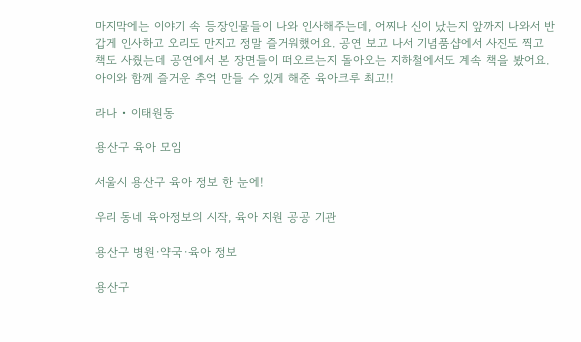마지막에는 이야기 속 등장인물들이 나와 인사해주는데, 어찌나 신이 났는지 앞까지 나와서 반갑게 인사하고 오리도 만지고 정말 즐거워했어요. 공연 보고 나서 기념품샵에서 사진도 찍고 책도 사줬는데 공연에서 본 장면들이 떠오르는지 돌아오는 지하철에서도 계속 책을 봤어요. 아이와 함께 즐거운 추억 만들 수 있게 해준 육아크루 최고!!

라나 • 이태원동

용산구 육아 모임

서울시 용산구 육아 정보 한 눈에!

우리 동네 육아정보의 시작, 육아 지원 공공 기관

용산구 병원·약국·육아 정보

용산구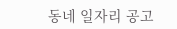동네 일자리 공고